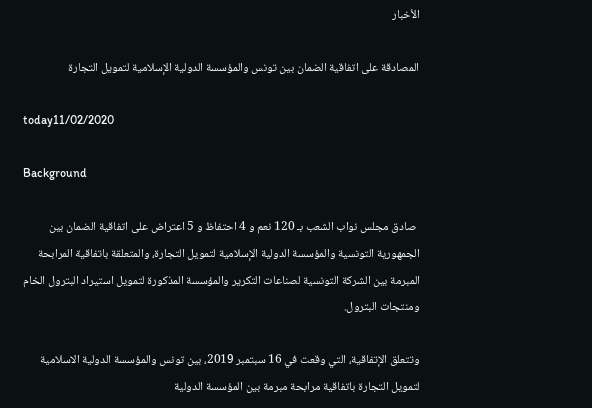الأخبار

المصادقة على اتفاقية الضمان بين تونس والمؤسسة الدولية الإسلامية لتمويل التجارة

today11/02/2020

Background

 صادق مجلس نواب الشعب بـ 120 نعم و 4 احتفاظ و 5 اعتراض على اتفاقية الضمان بين الجمهورية التونسية والمؤسسة الدولية الإسلامية لتمويل التجارة، والمتعلقة باتفاقية المرابحة المبرمة بين الشركة التونسية لصناعات التكرير والمؤسسة المذكورة لتمويل استيراد البترول الخام ومنتجات البترول.

وتتعلق الإتفاقية، التي وقعت في 16 سبتمبر 2019، بين تونس والمؤسسة الدولية الاسلامية لتمويل التجارة باتفاقية مرابحة مبرمة بين المؤسسة الدولية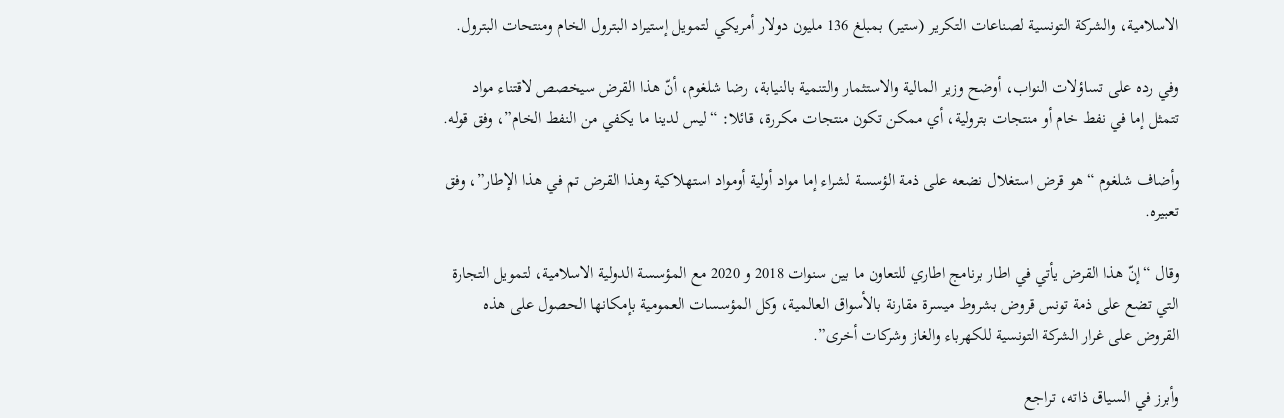الاسلامية، والشركة التونسية لصناعات التكرير (ستير) بمبلغ 136 مليون دولار أمريكي لتمويل إستيراد البترول الخام ومنتحات البترول.

وفي رده على تساؤلات النواب، أوضح وزير المالية والاستثمار والتنمية بالنيابة، رضا شلغوم، أنّ هذا القرض سيخصص لاقتناء مواد تتمثل إما في نفط خام أو منتجات بترولية، أي ممكن تكون منتجات مكررة، قائلا: “ليس لدينا ما يكفي من النفط الخام”، وفق قوله.

وأضاف شلغوم “هو قرض استغلال نضعه على ذمة الؤسسة لشراء إما مواد أولية أومواد استهلاكية وهذا القرض تم في هذا الإطار”، وفق تعبيره.

وقال “إنّ هذا القرض يأتي في اطار برنامج اطاري للتعاون ما بين سنوات 2018 و 2020 مع المؤسسة الدولية الاسلامية، لتمويل التجارة التي تضع على ذمة تونس قروض بشروط ميسرة مقارنة بالأسواق العالمية، وكل المؤسسات العمومية بإمكانها الحصول على هذه القروض على غرار الشركة التونسية للكهرباء والغاز وشركات أخرى”.

وأبرز في السياق ذاته، تراجع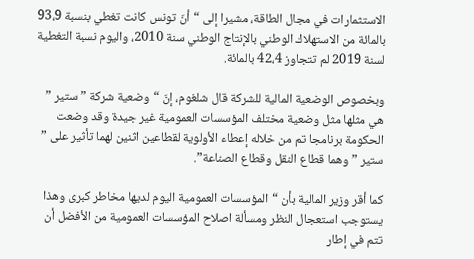الاستثمارات في مجال الطاقة، مشيرا إلى “أنّ تونس كانت تغطي بنسبة 93،9 بالمائة من الاستهلاك الوطني بالإنتاج الوطني سنة 2010، واليوم نسبة التغطية لسنة 2019 لم تتجاوز 42،4 بالمائة.

وبخصوص الوضعية المالية للشركة قال شلغوم، إنّ “وضعية شركة ” ستير ” هي مثلها مثل وضعية مختلف المؤسسات العمومية غير جيدة وقد وضعت الحكومة برنامجا تم من خلاله إعطاء الأولوية لقطاعين اثنين لهما تأثير على ” ستير ” وهما قطاع النقل وقطاع الصناعة”.

كما أقر وزير المالية بأن “المؤسسات العمومية اليوم لديها مخاطر كبرى وهذا يستوجب استعجال النظر ومسألة اصلاح المؤسسات العمومية من الأفضل أن تتم في إطار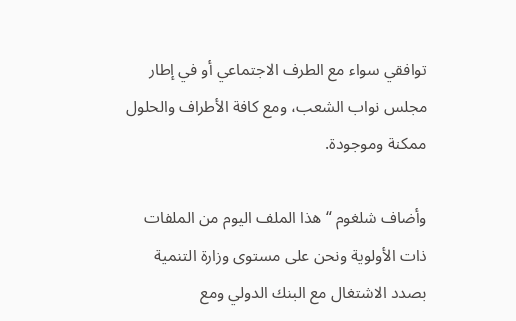توافقي سواء مع الطرف الاجتماعي أو في إطار مجلس نواب الشعب، ومع كافة الأطراف والحلول ممكنة وموجودة.

وأضاف شلغوم “هذا الملف اليوم من الملفات ذات الأولوية ونحن على مستوى وزارة التنمية بصدد الاشتغال مع البنك الدولي ومع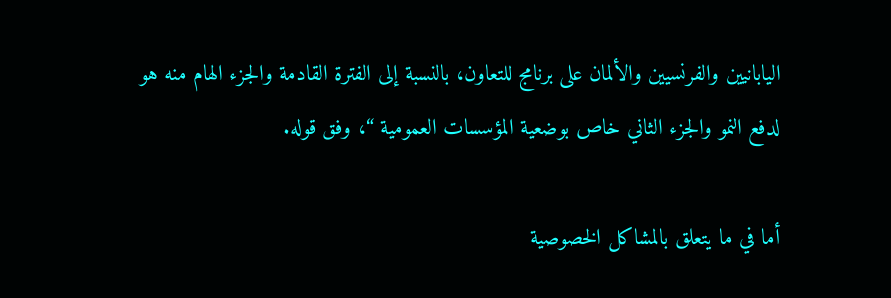اليابانيين والفرنسيين والألمان على برنامج للتعاون، بالنسبة إلى الفترة القادمة والجزء الهام منه هو لدفع النمو والجزء الثاني خاص بوضعية المؤسسات العمومية “، وفق قوله.

أما في ما يتعلق بالمشاكل الخصوصية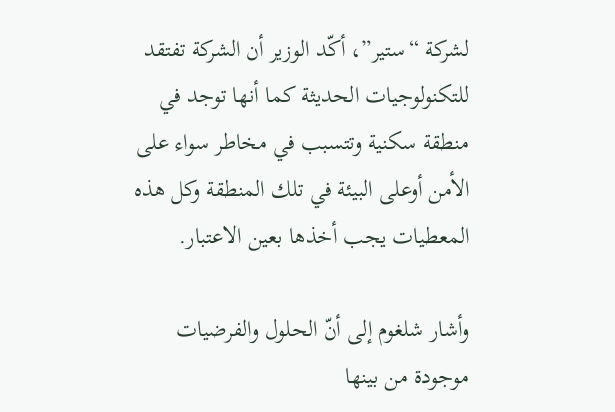لشركة “ستير”، أكّد الوزير أن الشركة تفتقد للتكنولوجيات الحديثة كما أنها توجد في منطقة سكنية وتتسبب في مخاطر سواء على الأمن أوعلى البيئة في تلك المنطقة وكل هذه المعطيات يجب أخذها بعين الاعتبار.

وأشار شلغوم إلى أنّ الحلول والفرضيات موجودة من بينها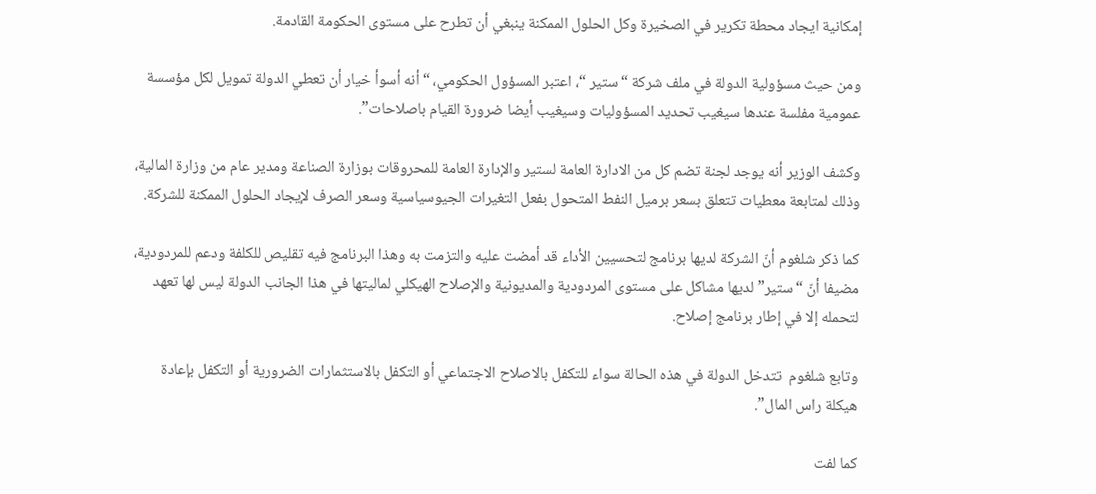إمكانية ايجاد محطة تكرير في الصخيرة وكل الحلول الممكنة ينبغي أن تطرح على مستوى الحكومة القادمة.

ومن حيث مسؤولية الدولة في ملف شركة “ستير “، اعتبر المسؤول الحكومي، “أنه أسوأ خيار أن تعطي الدولة تمويل لكل مؤسسة عمومية مفلسة عندها سيغيب تحديد المسؤوليات وسيغيب أيضا ضرورة القيام باصلاحات”.

وكشف الوزير أنه يوجد لجنة تضم كل من الادارة العامة لستير والإدارة العامة للمحروقات بوزارة الصناعة ومدير عام من وزارة المالية، وذلك لمتابعة معطيات تتعلق بسعر برميل النفط المتحول بفعل التغيرات الجيوسياسية وسعر الصرف لإيجاد الحلول الممكنة للشركة.

كما ذكر شلغوم أنّ الشركة لديها برنامج لتحسيين الأداء قد أمضت عليه والتزمت به وهذا البرنامج فيه تقليص للكلفة ودعم للمردودية، مضيفا أنّ “ستير” لديها مشاكل على مستوى المردودية والمديونية والإصلاح الهيكلي لماليتها في هذا الجانب الدولة ليس لها تعهد لتحمله إلا في إطار برنامج إصلاح.

وتابع شلغوم  تتدخل الدولة في هذه الحالة سواء للتكفل بالاصلاح الاجتماعي أو التكفل بالاستثمارات الضرورية أو التكفل بإعادة هيكلة راس المال”.

كما لفت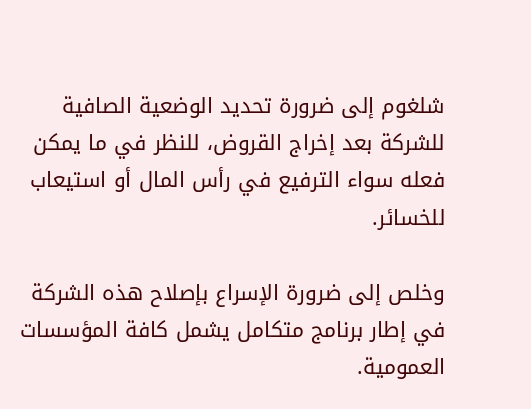شلغوم إلى ضرورة تحديد الوضعية الصافية للشركة بعد إخراج القروض، للنظر في ما يمكن فعله سواء الترفيع في رأس المال أو استيعاب للخسائر.

وخلص إلى ضرورة الإسراع بإصلاح هذه الشركة في إطار برنامج متكامل يشمل كافة المؤسسات العمومية.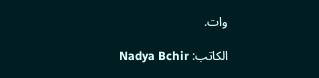وات.

الكاتب: Nadya Bchir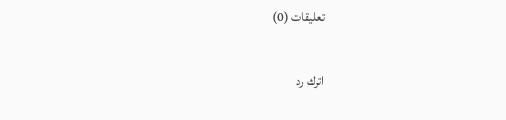تعليقات (0)

اترك رد